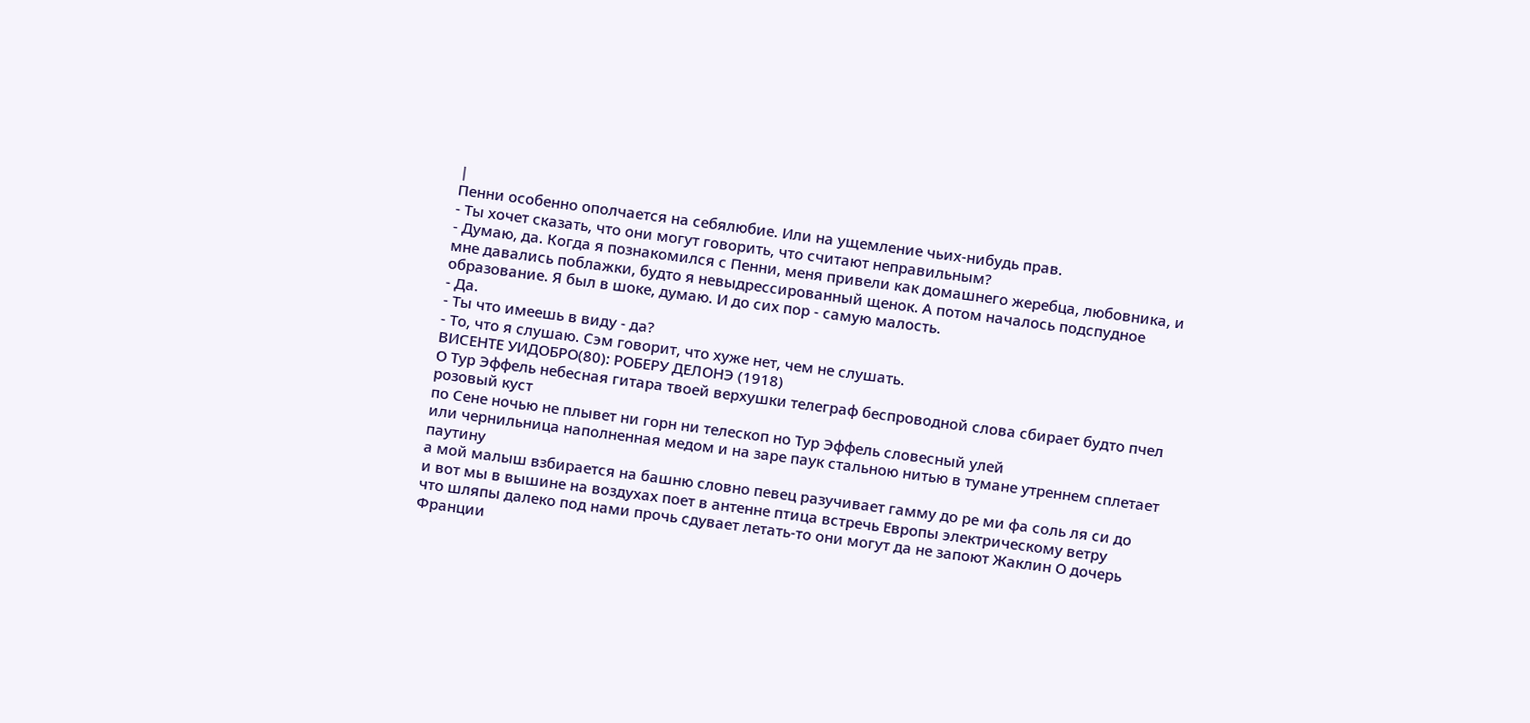|
Пенни особенно ополчается на себялюбие. Или на ущемление чьих-нибудь прав.
- Ты хочет сказать, что они могут говорить, что считают неправильным?
- Думаю, да. Когда я познакомился с Пенни, меня привели как домашнего жеребца, любовника, и мне давались поблажки, будто я невыдрессированный щенок. А потом началось подспудное образование. Я был в шоке, думаю. И до сих пор - самую малость.
- Да.
- Ты что имеешь в виду - да?
- То, что я слушаю. Сэм говорит, что хуже нет, чем не слушать.
ВИСЕНТЕ УИДОБРО(80): РОБЕРУ ДЕЛОНЭ (1918)
О Тур Эффель небесная гитара твоей верхушки телеграф беспроводной слова сбирает будто пчел розовый куст
по Сене ночью не плывет ни горн ни телескоп но Тур Эффель словесный улей
или чернильница наполненная медом и на заре паук стальною нитью в тумане утреннем сплетает паутину
а мой малыш взбирается на башню словно певец разучивает гамму до ре ми фа соль ля си до
и вот мы в вышине на воздухах поет в антенне птица встречь Европы электрическому ветру
что шляпы далеко под нами прочь сдувает летать-то они могут да не запоют Жаклин О дочерь Франции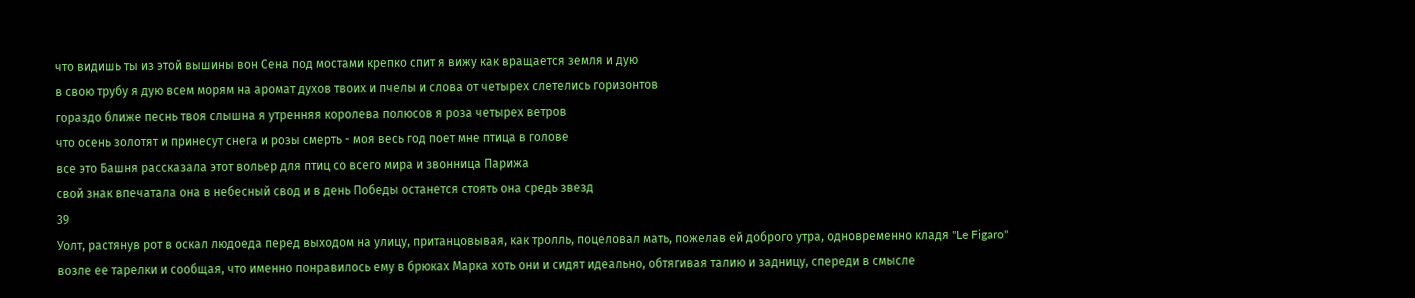что видишь ты из этой вышины вон Сена под мостами крепко спит я вижу как вращается земля и дую
в свою трубу я дую всем морям на аромат духов твоих и пчелы и слова от четырех слетелись горизонтов
гораздо ближе песнь твоя слышна я утренняя королева полюсов я роза четырех ветров
что осень золотят и принесут снега и розы смерть - моя весь год поет мне птица в голове
все это Башня рассказала этот вольер для птиц со всего мира и звонница Парижа
свой знак впечатала она в небесный свод и в день Победы останется стоять она средь звезд
39
Уолт, растянув рот в оскал людоеда перед выходом на улицу, пританцовывая, как тролль, поцеловал мать, пожелав ей доброго утра, одновременно кладя "Le Figaro"
возле ее тарелки и сообщая, что именно понравилось ему в брюках Марка хоть они и сидят идеально, обтягивая талию и задницу, спереди в смысле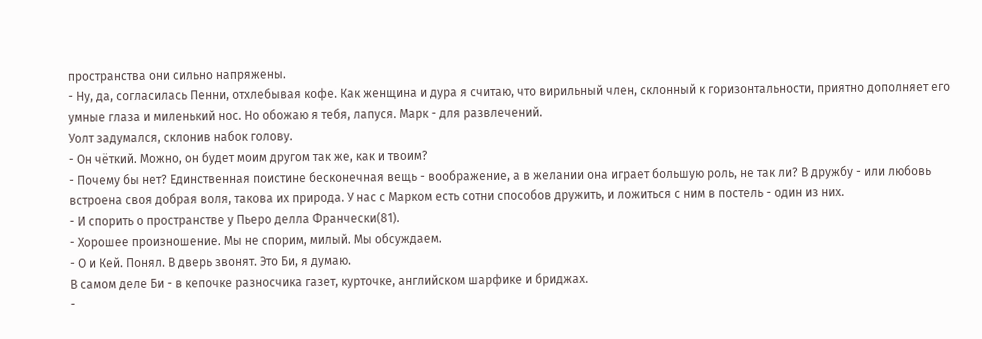пространства они сильно напряжены.
- Ну, да, согласилась Пенни, отхлебывая кофе. Как женщина и дура я считаю, что вирильный член, склонный к горизонтальности, приятно дополняет его умные глаза и миленький нос. Но обожаю я тебя, лапуся. Марк - для развлечений.
Уолт задумался, склонив набок голову.
- Он чёткий. Можно, он будет моим другом так же, как и твоим?
- Почему бы нет? Единственная поистине бесконечная вещь - воображение, а в желании она играет большую роль, не так ли? В дружбу - или любовь встроена своя добрая воля, такова их природа. У нас с Марком есть сотни способов дружить, и ложиться с ним в постель - один из них.
- И спорить о пространстве у Пьеро делла Франчески(81).
- Хорошее произношение. Мы не спорим, милый. Мы обсуждаем.
- О и Кей. Понял. В дверь звонят. Это Би, я думаю.
В самом деле Би - в кепочке разносчика газет, курточке, английском шарфике и бриджах.
-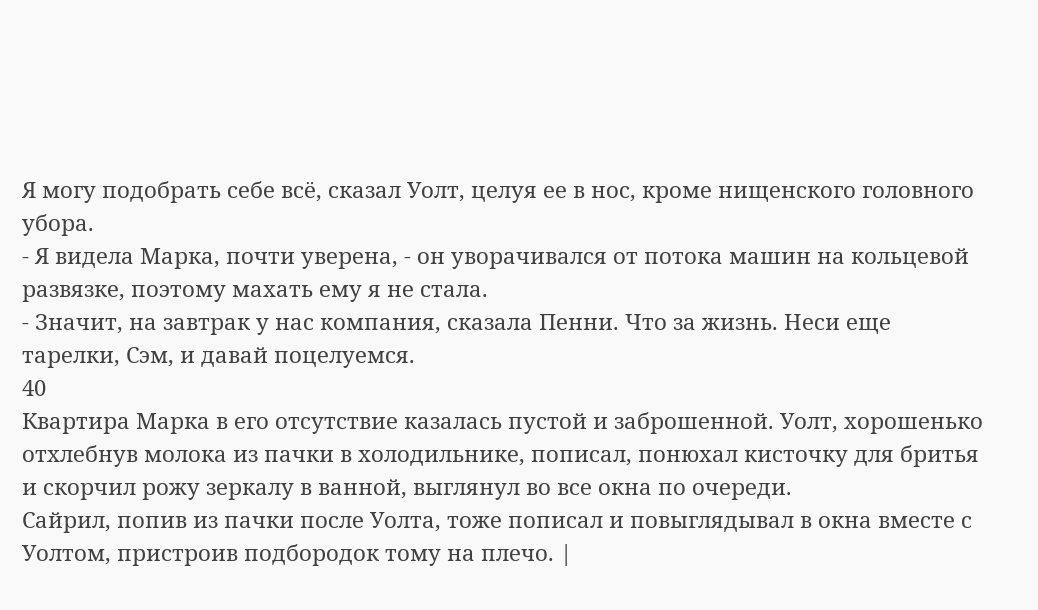Я могу подобрать себе всё, сказал Уолт, целуя ее в нос, кроме нищенского головного убора.
- Я видела Марка, почти уверена, - он уворачивался от потока машин на кольцевой развязке, поэтому махать ему я не стала.
- Значит, на завтрак у нас компания, сказала Пенни. Что за жизнь. Неси еще тарелки, Сэм, и давай поцелуемся.
40
Квартира Марка в его отсутствие казалась пустой и заброшенной. Уолт, хорошенько отхлебнув молока из пачки в холодильнике, пописал, понюхал кисточку для бритья и скорчил рожу зеркалу в ванной, выглянул во все окна по очереди.
Сайрил, попив из пачки после Уолта, тоже пописал и повыглядывал в окна вместе с Уолтом, пристроив подбородок тому на плечо. |